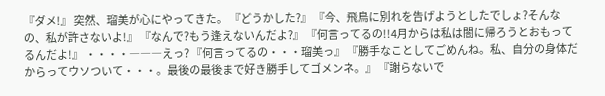『ダメ!』 突然、瑠美が心にやってきた。 『どうかした?』 『今、飛鳥に別れを告げようとしたでしょ?そんなの、私が許さないよ!』 『なんで?もう逢えないんだよ?』 『何言ってるの!!4月からは私は闇に帰ろうとおもってるんだよ!』 ・・・・―――えっ? 『何言ってるの・・・瑠美っ』 『勝手なことしてごめんね。私、自分の身体だからってウソついて・・・。最後の最後まで好き勝手してゴメンネ。』 『謝らないで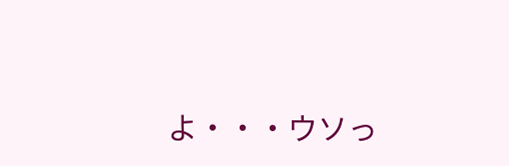よ・・・ウソっ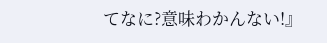てなに?意味わかんない!』